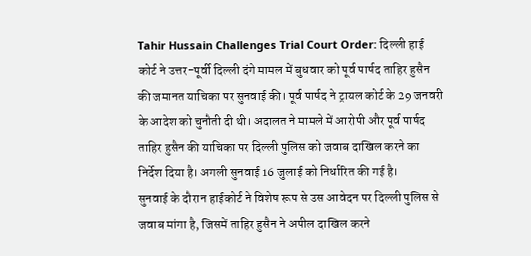Tahir Hussain Challenges Trial Court Order: दिल्ली हाई कोर्ट ने उत्तर-पूर्वी दिल्ली दंगे मामल में बुधवार को पूर्व पार्षद ताहिर हुसैन की जमानत याचिका पर सुनवाई की। पूर्व पार्षद ने ट्रायल कोर्ट के 29 जनवरी के आदेश को चुनौती दी थी। अदालत ने मामले में आरोपी और पूर्व पार्षद ताहिर हुसैन की याचिका पर दिल्ली पुलिस को जवाब दाखिल करने का निर्देश दिया है। अगली सुनवाई 16 जुलाई को निर्धारित की गई है।
सुनवाई के दौरान हाईकोर्ट ने विशेष रूप से उस आवेदन पर दिल्ली पुलिस से जवाब मांगा है, जिसमें ताहिर हुसैन ने अपील दाखिल करने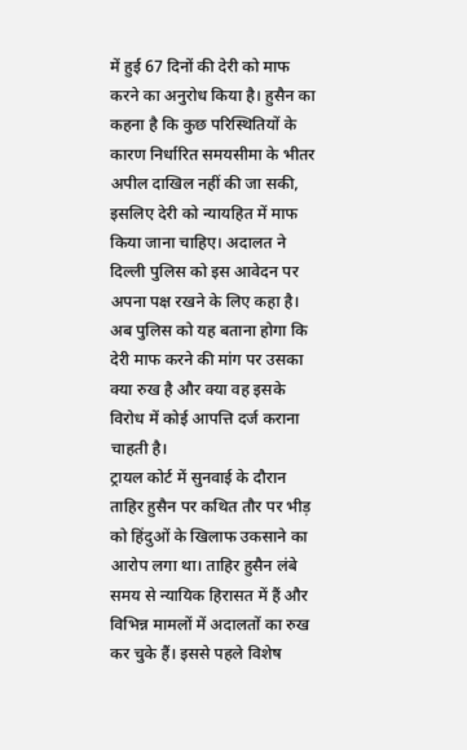में हुई 67 दिनों की देरी को माफ करने का अनुरोध किया है। हुसैन का कहना है कि कुछ परिस्थितियों के कारण निर्धारित समयसीमा के भीतर अपील दाखिल नहीं की जा सकी, इसलिए देरी को न्यायहित में माफ किया जाना चाहिए। अदालत ने दिल्ली पुलिस को इस आवेदन पर अपना पक्ष रखने के लिए कहा है। अब पुलिस को यह बताना होगा कि देरी माफ करने की मांग पर उसका क्या रुख है और क्या वह इसके विरोध में कोई आपत्ति दर्ज कराना चाहती है।
ट्रायल कोर्ट में सुनवाई के दौरान ताहिर हुसैन पर कथित तौर पर भीड़ को हिंदुओं के खिलाफ उकसाने का आरोप लगा था। ताहिर हुसैन लंबे समय से न्यायिक हिरासत में हैं और विभिन्न मामलों में अदालतों का रुख कर चुके हैं। इससे पहले विशेष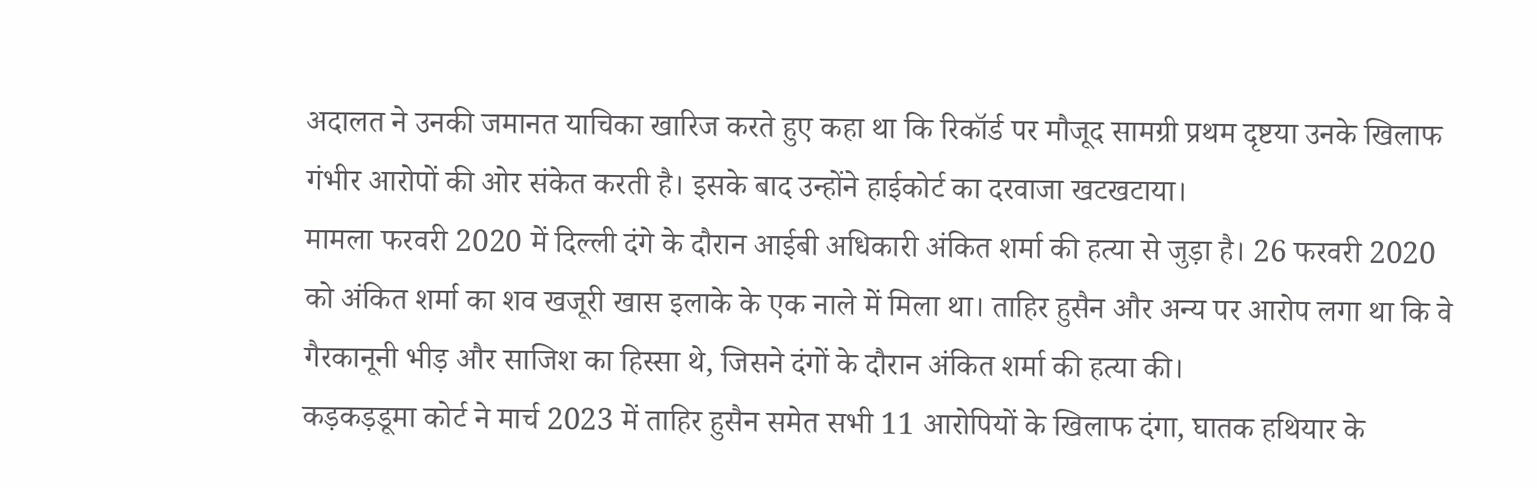अदालत ने उनकी जमानत याचिका खारिज करते हुए कहा था कि रिकॉर्ड पर मौजूद सामग्री प्रथम दृष्टया उनके खिलाफ गंभीर आरोपों की ओर संकेत करती है। इसके बाद उन्होंने हाईकोर्ट का दरवाजा खटखटाया।
मामला फरवरी 2020 में दिल्ली दंगे के दौरान आईबी अधिकारी अंकित शर्मा की हत्या से जुड़ा है। 26 फरवरी 2020 को अंकित शर्मा का शव खजूरी खास इलाके के एक नाले में मिला था। ताहिर हुसैन और अन्य पर आरोप लगा था कि वे गैरकानूनी भीड़ और साजिश का हिस्सा थे, जिसने दंगों के दौरान अंकित शर्मा की हत्या की।
कड़कड़डूमा कोर्ट ने मार्च 2023 में ताहिर हुसैन समेत सभी 11 आरोपियों के खिलाफ दंगा, घातक हथियार के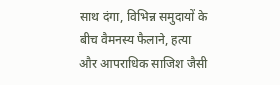साथ दंगा, विभिन्न समुदायों के बीच वैमनस्य फैलाने, हत्या और आपराधिक साजिश जैसी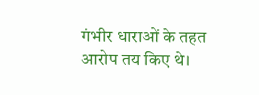गंभीर धाराओं के तहत आरोप तय किए थे।